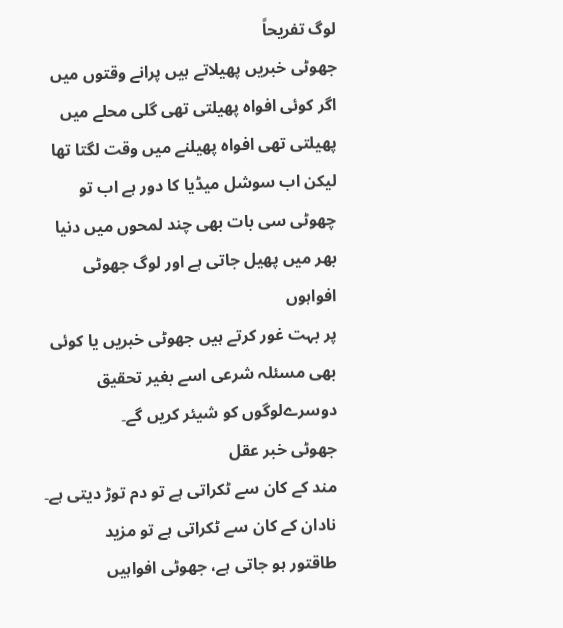لوگ تفریحاً
جھوٹی خبریں پھیلاتے ہیں پرانے وقتوں میں اگر کوئی افواہ پھیلتی تھی گلی محلے میں
پھیلتی تھی افواہ پھیلنے میں وقت لگتا تھا لیکن اب سوشل میڈیا کا دور ہے اب تو
چھوٹی سی بات بھی چند لمحوں میں دنیا بھر میں پھیل جاتی ہے اور لوگ جھوٹی افواہوں
پر بہت غور کرتے ہیں جھوٹی خبریں یا کوئی بھی مسئلہ شرعی اسے بغیر تحقیق
دوسرےلوگوں کو شیئر کریں گے۔
جھوٹی خبر عقل
مند کے کان سے ٹکراتی ہے تو دم توڑ دیتی ہے۔ نادان کے کان سے ٹکراتی ہے تو مزید
طاقتور ہو جاتی ہے، جھوٹی افواہیں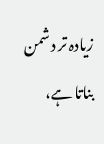زیادہ تر دشمن بناتا ہے،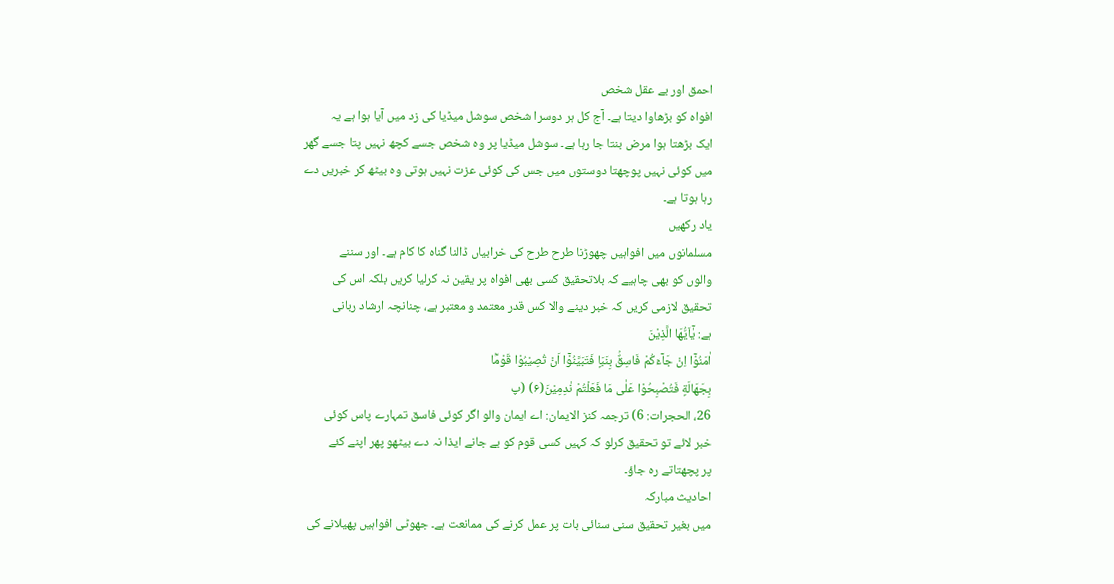احمق اور بے عقل شخص
افواہ کو بڑھاوا دیتا ہے۔ آج کل ہر دوسرا شخص سوشل میڈیا کی زد میں آیا ہوا ہے یہ
ایک بڑھتا ہوا مرض بنتا جا رہا ہے۔ سوشل میڈیا پر وہ شخص جسے کچھ نہیں پتا جسے گھر
میں کوئی نہیں پوچھتا دوستوں میں جس کی کوئی عزت نہیں ہوتی وہ بیٹھ کر خبریں دے
رہا ہوتا ہے۔
یاد رکھیں
مسلمانوں میں افواہیں چھوڑنا طرح طرح کی خرابیاں ڈالنا گناہ کا کام ہے۔ اور سننے
والوں کو بھی چاہیے کہ بلاتحقیق کسی بھی افواہ پر یقین نہ کرلیا کریں بلکہ اس کی
تحقیق لازمی کریں کہ خبر دینے والا کس قدر معتمد و معتبر ہے، چنانچہ ارشاد ربانی
ہے: یٰۤاَیُّهَا الَّذِیْنَ
اٰمَنُوْۤا اِنْ جَآءَكُمْ فَاسِقٌۢ بِنَبَاٍ فَتَبَیَّنُوْۤا اَنْ تُصِیْبُوْا قَوْمًۢا
بِجَهَالَةٍ فَتُصْبِحُوْا عَلٰى مَا فَعَلْتُمْ نٰدِمِیْنَ(۶) (پ
26، الحجرات: 6) ترجمہ کنز الایمان: اے ایمان والو اگر کوئی فاسق تمہارے پاس کوئی
خبر لائے تو تحقیق کرلو کہ کہیں کسی قوم کو بے جانے ایذا نہ دے بیٹھو پھر اپنے کئے
پر پچھتاتے رہ جاؤ۔
احادیث مبارکہ
میں بغیر تحقیق سنی سنائی بات پر عمل کرنے کی ممانعت ہے۔ جھوٹی افواہیں پھیلانے کی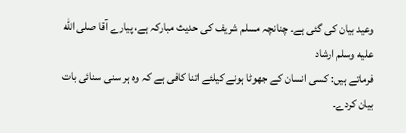وعید بیان کی گئی ہے۔ چنانچہ مسلم شریف کی حدیث مبارکہ ہے، پیارے آقا صلى الله عليه وسلم ارشاد
فرماتے ہیں: کسی انسان کے جھوٹا ہونے کیلئے اتنا کافی ہے کہ وہ ہر سنی سنائی بات
بیان کردے۔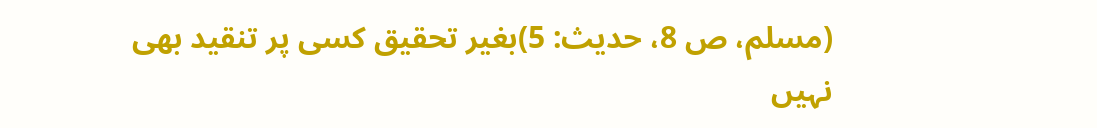(مسلم، ص 8، حدیث: 5)بغیر تحقیق کسی پر تنقید بھی نہیں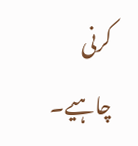کرنی چاہیے۔